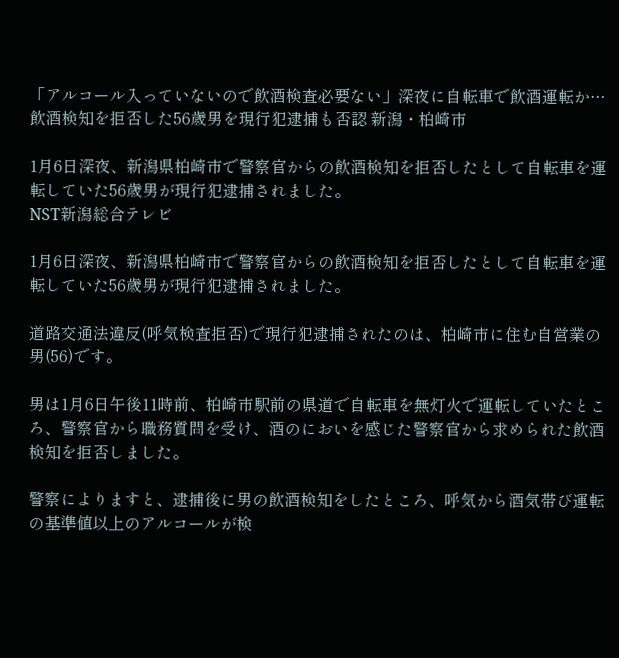「アルコール入っていないので飲酒検査必要ない」深夜に自転車で飲酒運転か…飲酒検知を拒否した56歳男を現行犯逮捕も否認 新潟・柏崎市

1月6日深夜、新潟県柏崎市で警察官からの飲酒検知を拒否したとして自転車を運転していた56歳男が現行犯逮捕されました。
NST新潟総合テレビ

1月6日深夜、新潟県柏崎市で警察官からの飲酒検知を拒否したとして自転車を運転していた56歳男が現行犯逮捕されました。

道路交通法違反(呼気検査拒否)で現行犯逮捕されたのは、柏崎市に住む自営業の男(56)です。

男は1月6日午後11時前、柏崎市駅前の県道で自転車を無灯火で運転していたところ、警察官から職務質問を受け、酒のにおいを感じた警察官から求められた飲酒検知を拒否しました。

警察によりますと、逮捕後に男の飲酒検知をしたところ、呼気から酒気帯び運転の基準値以上のアルコールが検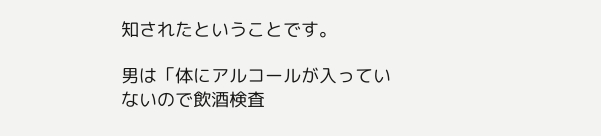知されたということです。

男は「体にアルコールが入っていないので飲酒検査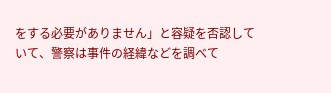をする必要がありません」と容疑を否認していて、警察は事件の経緯などを調べて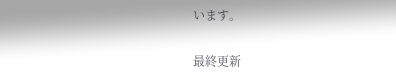います。

最終更新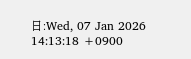日:Wed, 07 Jan 2026 14:13:18 +0900